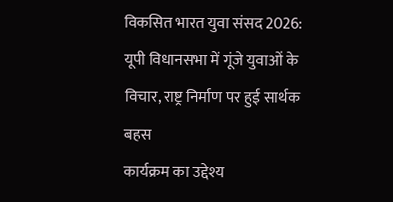विकसित भारत युवा संसद 2026: यूपी विधानसभा में गूंजे युवाओं के विचार, राष्ट्र निर्माण पर हुई सार्थक बहस
कार्यक्रम का उद्देश्य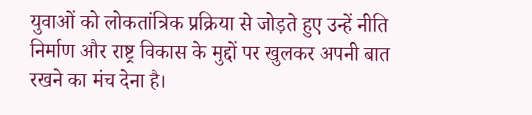युवाओं को लोकतांत्रिक प्रक्रिया से जोड़ते हुए उन्हें नीति निर्माण और राष्ट्र विकास के मुद्दों पर खुलकर अपनी बात रखने का मंच देना है।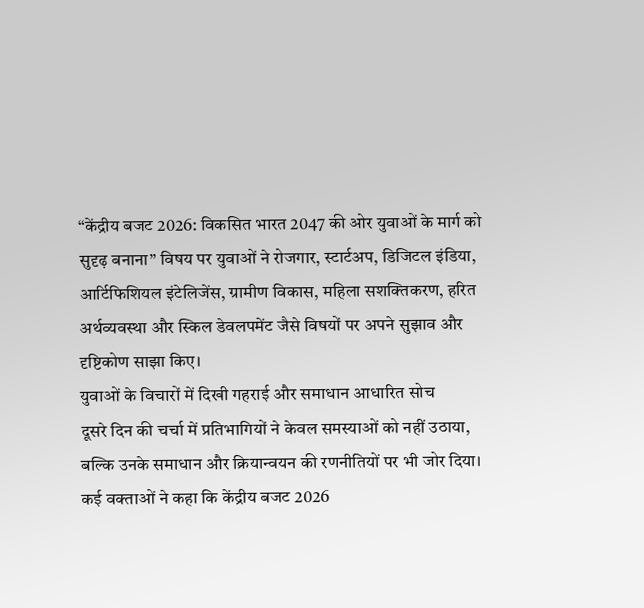“केंद्रीय बजट 2026: विकसित भारत 2047 की ओर युवाओं के मार्ग को सुदृढ़ बनाना” विषय पर युवाओं ने रोजगार, स्टार्टअप, डिजिटल इंडिया, आर्टिफिशियल इंटेलिजेंस, ग्रामीण विकास, महिला सशक्तिकरण, हरित अर्थव्यवस्था और स्किल डेवलपमेंट जैसे विषयों पर अपने सुझाव और दृष्टिकोण साझा किए।
युवाओं के विचारों में दिखी गहराई और समाधान आधारित सोच
दूसरे दिन की चर्चा में प्रतिभागियों ने केवल समस्याओं को नहीं उठाया, बल्कि उनके समाधान और क्रियान्वयन की रणनीतियों पर भी जोर दिया। कई वक्ताओं ने कहा कि केंद्रीय बजट 2026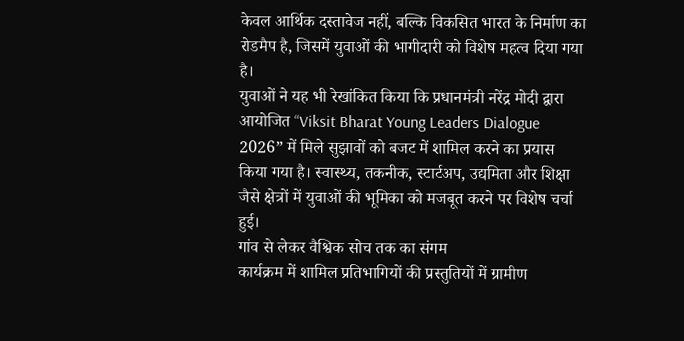केवल आर्थिक दस्तावेज नहीं, बल्कि विकसित भारत के निर्माण का रोडमैप है, जिसमें युवाओं की भागीदारी को विशेष महत्व दिया गया है।
युवाओं ने यह भी रेखांकित किया कि प्रधानमंत्री नरेंद्र मोदी द्वारा आयोजित “Viksit Bharat Young Leaders Dialogue 2026” में मिले सुझावों को बजट में शामिल करने का प्रयास किया गया है। स्वास्थ्य, तकनीक, स्टार्टअप, उद्यमिता और शिक्षा जैसे क्षेत्रों में युवाओं की भूमिका को मजबूत करने पर विशेष चर्चा हुई।
गांव से लेकर वैश्विक सोच तक का संगम
कार्यक्रम में शामिल प्रतिभागियों की प्रस्तुतियों में ग्रामीण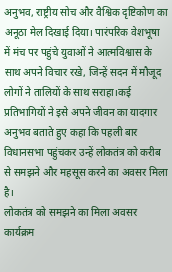अनुभव, राष्ट्रीय सोच और वैश्विक दृष्टिकोण का अनूठा मेल दिखाई दिया। पारंपरिक वेशभूषा में मंच पर पहुंचे युवाओं ने आत्मविश्वास के साथ अपने विचार रखे, जिन्हें सदन में मौजूद लोगों ने तालियों के साथ सराहा।कई प्रतिभागियों ने इसे अपने जीवन का यादगार अनुभव बताते हुए कहा कि पहली बार विधानसभा पहुंचकर उन्हें लोकतंत्र को करीब से समझने और महसूस करने का अवसर मिला है।
लोकतंत्र को समझने का मिला अवसर
कार्यक्रम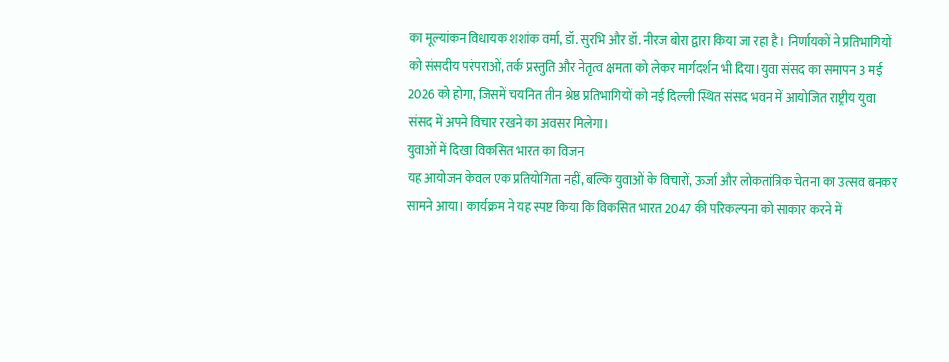का मूल्यांकन विधायक शशांक वर्मा, डॉ. सुरभि और डॉ. नीरज बोरा द्वारा किया जा रहा है। निर्णायकों ने प्रतिभागियों को संसदीय परंपराओं, तर्क प्रस्तुति और नेतृत्व क्षमता को लेकर मार्गदर्शन भी दिया।युवा संसद का समापन 3 मई 2026 को होगा, जिसमें चयनित तीन श्रेष्ठ प्रतिभागियों को नई दिल्ली स्थित संसद भवन में आयोजित राष्ट्रीय युवा संसद में अपने विचार रखने का अवसर मिलेगा।
युवाओं में दिखा विकसित भारत का विजन
यह आयोजन केवल एक प्रतियोगिता नहीं, बल्कि युवाओं के विचारों, ऊर्जा और लोकतांत्रिक चेतना का उत्सव बनकर सामने आया। कार्यक्रम ने यह स्पष्ट किया कि विकसित भारत 2047 की परिकल्पना को साकार करने में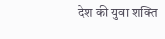देश की युवा शक्ति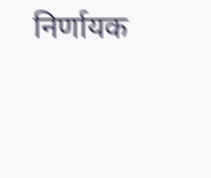निर्णायक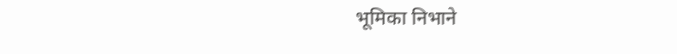भूमिका निभाने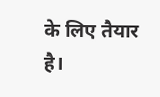के लिए तैयार है।